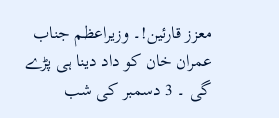معزز قارئین!۔ وزیراعظم جناب عمران خان کو داد دینا ہی پڑے گی ۔ 3 دسمبر کی شب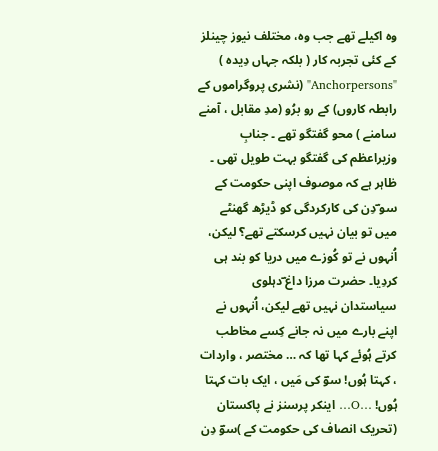وہ اکیلے تھے جب وہ، مختلف نیوز چینلز کے کئی تجربہ کار ( بلکہ جہاں دِیدہ ) "Anchorpersons" (نشری پروگراموں کے رابطہ کاروں) کے رو برُو (مدِ مقابل ، آمنے سامنے ) محو گفتگو تھے ۔ جنابِ وزیراعظم کی گفتگو بہت طویل تھی ۔ ظاہر ہے کہ موصوف اپنی حکومت کے سو ؔدِن کی کارکردگی کو ڈیڑھ گھنٹے میں تو بیان نہیں کرسکتے تھے؟ لیکن، اُنہوں نے تو کُوزے میں دریا کو بند ہی کردِیا۔ حضرت مرزا داغ ؔدہلوی سیاستدان نہیں تھے لیکن، اُنہوں نے اپنے بارے میں نہ جانے کِسے مخاطب کرتے ہُوئے کہا تھا کہ … مختصر ، واردات ، کہتا ہُوں! سوؔ کی مَیں ، ایک بات کہتا ہُوں! …O… اینکر پرسنز نے پاکستان (تحریک انصاف کی حکومت کے )سوؔ دِن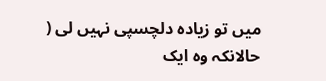میں تو زیادہ دلچسپی نہیں لی ( حالانکہ وہ ایک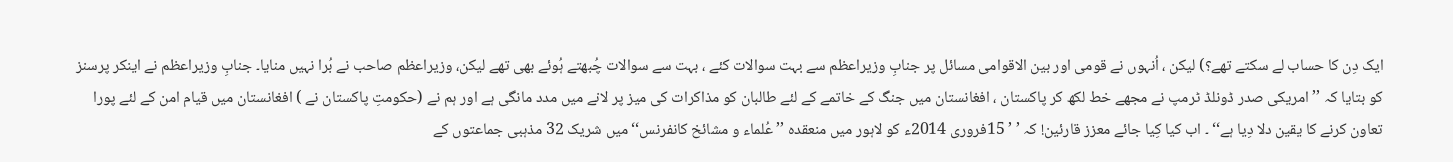ایک دِن کا حساب لے سکتے تھے؟) لیکن ، اُنہوں نے قومی اور بین الاقوامی مسائل پر جنابِ وزیراعظم سے بہت سوالات کئے ، بہت سے سوالات چُبھتے ہُوئے بھی تھے لیکن، وزیراعظم صاحب نے بُرا نہیں منایا۔ جنابِ وزیراعظم نے اینکر پرسنز کو بتایا کہ ’’ امریکی صدر ڈونلڈ ٹرمپ نے مجھے خط لکھ کر پاکستان ، افغانستان میں جنگ کے خاتمے کے لئے طالبان کو مذاکرات کی میز پر لانے میں مدد مانگی ہے اور ہم نے (حکومتِ پاکستان نے ) افغانستان میں قیام امن کے لئے پورا تعاون کرنے کا یقین دلا دِیا ہے‘‘ ۔ اب کیا کِیا جائے معزز قارئین! کہ ’ ’ 15فروری 2014ء کو لاہور میں منعقدہ ’’ عُلماء و مشائخ کانفرنس‘‘ میں شریک 32 مذہبی جماعتوں کے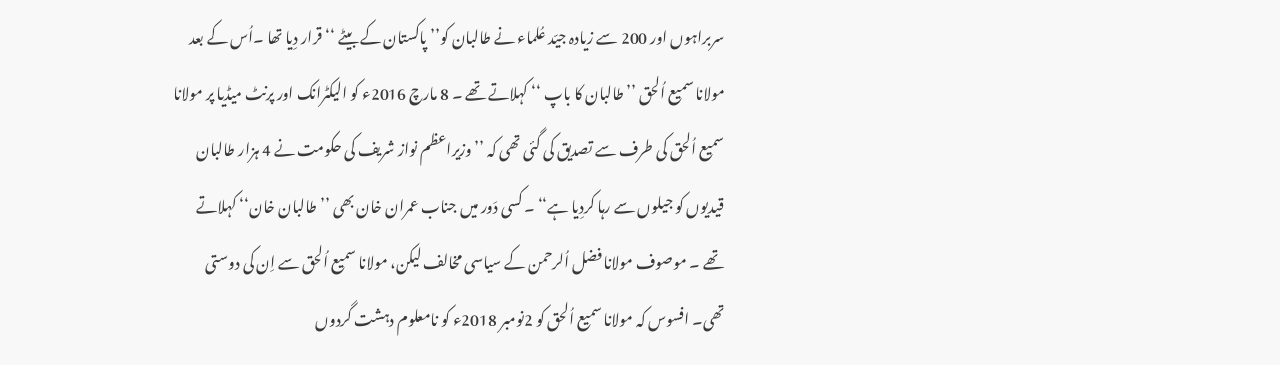سربراہوں اور 200 سے زیادہ جیّد عُلماء نے طالبان کو’’ پاکستان کے بیٹے ‘‘ قرار دِیا تھا ۔اُس کے بعد مولانا سمیع اُلحق ’’طالبان کا باپ ‘‘ کہلاتے تھے ۔ 8 مارچ 2016ء کو الیکٹرانک اور پرنٹ میڈیا پر مولانا سمیع اُلحق کی طرف سے تصدیق کی گئی تھی کہ ’’ وزیراعظم نواز شریف کی حکومت نے 4 ہزار طالبان قیدیوں کو جیلوں سے رہا کردِیا ہے‘‘ ۔ کسی دَور میں جناب عمران خان بھی ’’ طالبان خان‘‘ کہلاتے تھے ۔ موصوف مولانا فضل اُلرحمن کے سیاسی مخالف لیکن، مولانا سمیع اُلحق سے اِن کی دوستی تھی۔ افسوس کہ مولانا سمیع اُلحق کو 2نومبر 2018ء کو نامعلوم دہشت گردوں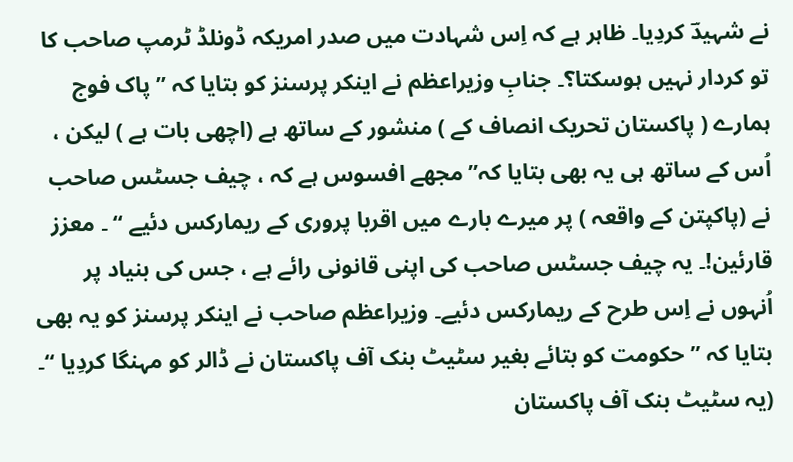نے شہیدؔ کردِیا۔ ظاہر ہے کہ اِس شہادت میں صدر امریکہ ڈونلڈ ٹرمپ صاحب کا تو کردار نہیں ہوسکتا؟۔ جنابِ وزیراعظم نے اینکر پرسنز کو بتایا کہ ’’ پاک فوج ہمارے ( پاکستان تحریک انصاف کے ) منشور کے ساتھ ہے (اچھی بات ہے ) لیکن ، اُس کے ساتھ ہی یہ بھی بتایا کہ’’ مجھے افسوس ہے کہ ، چیف جسٹس صاحب نے (پاکپتن کے واقعہ ) پر میرے بارے میں اقربا پروری کے ریمارکس دئیے ‘‘ ۔ معزز قارئین!۔ یہ چیف جسٹس صاحب کی اپنی قانونی رائے ہے ، جس کی بنیاد پر اُنہوں نے اِس طرح کے ریمارکس دئیے۔ وزیراعظم صاحب نے اینکر پرسنز کو یہ بھی بتایا کہ ’’ حکومت کو بتائے بغیر سٹیٹ بنک آف پاکستان نے ڈالر کو مہنگا کردِیا ‘‘۔ (یہ سٹیٹ بنک آف پاکستان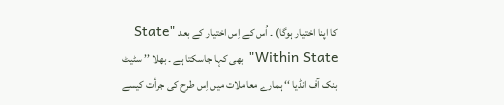کا اپنا اختیار ہوگا) ۔ اُس کے اِس اختیار کے بعد "State Within State" بھی کہا جاسکتا ہے ۔ بھلا ’’ سٹیٹ بنک آف انڈیا ‘‘ ہمارے معاملات میں اِس طرح کی جرأت کیسے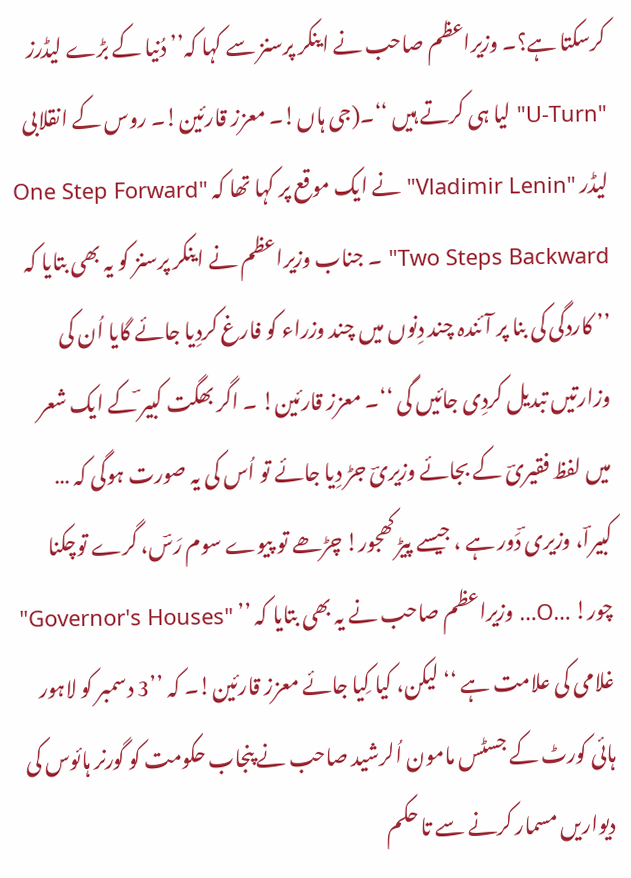کرسکتا ہے؟۔ وزیراعظم صاحب نے اینکر پرسنز سے کہا کہ’’ دُنیا کے بڑے لیڈرز "U-Turn" لیا ہی کرتے ہیں ‘‘۔(جی ہاں!۔ معزز قارئین!۔ روس کے انقلابی لیڈر "Vladimir Lenin" نے ایک موقع پر کہا تھا کہ "One Step Forward Two Steps Backward" ۔ جناب وزیراعظم نے اینکر پرسنز کو یہ بھی بتایا کہ ’’ کاردگی کی بنا پر آئندہ چند دِنوں میں چند وزراء کو فارغ کردِیا جائے گایا اُن کی وزارتیں تبدیل کردِی جائیں گی ‘‘۔ معزز قارئین! ۔ اگر بھگت کبیر ؔکے ایک شعر میں لفظ فقیریؔ کے بجائے وزیریؔ جڑ دِیا جائے تو اُس کی یہ صورت ہوگی کہ … کبیراؔ، وزیری ؔدَور ہے ، جیسے پیڑ کھجور! چڑھے تو پیوے سوم رَسؔ، گرے توچکنا چور! …O… وزیراعظم صاحب نے یہ بھی بتایا کہ ’’ "Governor's Houses" غلامی کی علامت ہے ‘‘ لیکن، کیا کِیا جائے معزز قارئین!۔ کہ ’’3 دسمبر کو لاہور ہائی کورٹ کے جسٹس مامون اُلرشید صاحب نے پنجاب حکومت کو گورنر ہائوس کی دیواریں مسمار کرنے سے تا حکم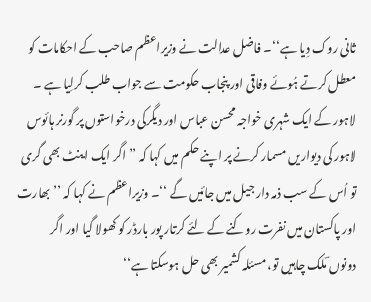ثانی روک دِیا ہے‘‘۔ فاضل عدالت نے وزیراعظم صاحب کے احکامات کو معطل کرتے ہُوئے وفاقی اور پنجاب حکومت سے جواب طلب کرلِیا ہے ۔ لاہور کے ایک شہری خواجہ محسن عباس اور دیگرکی درخواستوں پر گورنر ہائوس لاہور کی دیواریں مسمار کرنے پر اپنے حکم میں کہا کہ ’’ اگر ایک اینٹ بھی گری تو اُس کے سب ذمہ دار جیل میں جائیں گے ‘‘۔ وزیراعظم نے کہا کہ ’’ بھارت اور پاکستان میں نفرت روکنے کے لئے کرتار پور بارڈر کو کھولا گیا اور اگر دونوں ؔملک چاہیں تو، مسئلہ کشمیر بھی حل ہوسکتا ہے‘‘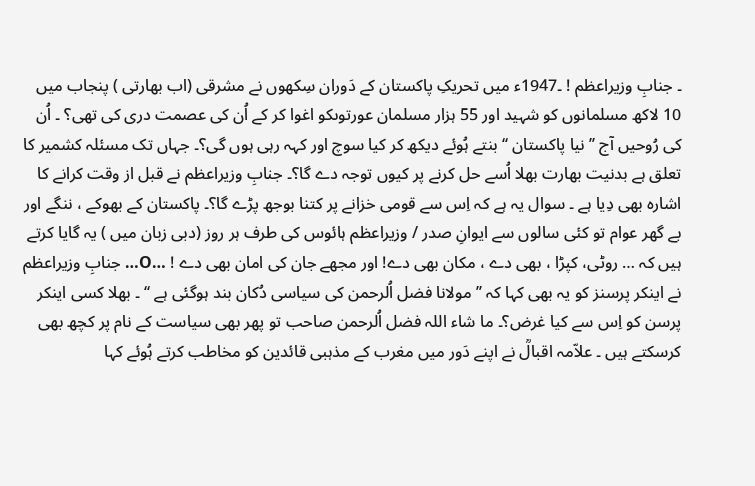۔ جنابِ وزیراعظم ! ۔1947ء میں تحریکِ پاکستان کے دَوران سِکھوں نے مشرقی (اب بھارتی ) پنجاب میں 10 لاکھ مسلمانوں کو شہید اور 55 ہزار مسلمان عورتوںکو اغوا کر کے اُن کی عصمت دری کی تھی؟ ۔ اُن کی رُوحیں آج ’’نیا پاکستان ‘‘ بنتے ہُوئے دیکھ کر کیا سوچ اور کہہ رہی ہوں گی؟۔ جہاں تک مسئلہ کشمیر کا تعلق ہے بدنیت بھارت بھلا اُسے حل کرنے پر کیوں توجہ دے گا؟۔ جنابِ وزیراعظم نے قبل از وقت کرانے کا اشارہ بھی دِیا ہے ۔ سوال یہ ہے کہ اِس سے قومی خزانے پر کتنا بوجھ پڑے گا؟۔ پاکستان کے بھوکے ، ننگے اور بے گھر عوام تو کئی سالوں سے ایوانِ صدر / وزیراعظم ہائوس کی طرف ہر روز (دبی زبان میں ) یہ گایا کرتے ہیں کہ … روٹی، کپڑا ، بھی دے ، مکان بھی دے! اور مجھے جان کی امان بھی دے ! …O… جنابِ وزیراعظم نے اینکر پرسنز کو یہ بھی کہا کہ ’’ مولانا فضل اُلرحمن کی سیاسی دُکان بند ہوگئی ہے ‘‘ ۔ بھلا کسی اینکر پرسن کو اِس سے کیا غرض؟۔ ما شاء اللہ فضل اُلرحمن صاحب تو پھر بھی سیاست کے نام پر کچھ بھی کرسکتے ہیں ۔ علاّمہ اقبالؒ نے اپنے دَور میں مغرب کے مذہبی قائدین کو مخاطب کرتے ہُوئے کہا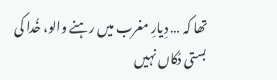تھا کہ … دِیارِ مغرب میں رہنے والو، خُدا کی بستی دُکاں نہیں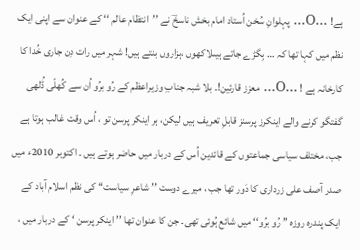ہے! …O… پہلوانِ سُخن اُستاد امام بخش ناسخؔ نے ’’انتظام عالم ‘‘ کے عنوان سے اپنی ایک نظم میں کہا تھا کہ … بِگڑے جاتے ہیںلاکھوں ،ہزاروں بنتے ہیں! شہر میں رات دِن جاری خُدا کا کارخانہ ہے ! …O… معزز قارئین!۔ بلا شبہ جنابِ وزیراعظم کے رُو برُو اُن سے کُھلّی ڈُلھی گفتگو کرنے والے اینکرز پرسنز قابلِ تعریف ہیں لیکن، ہر اینکر پرسن تو ، اُس وقت غالب ہوتا ہے جب، مختلف سیاسی جماعتوں کے قائدین اُس کے دربار میں حاضر ہوتے ہیں ۔ اکتوبر 2010ء میں صدر آصف علی زرداری کا دَور تھا جب ، میرے دوست ’’ شاعرِ سیاست‘‘ کی نظم اسلام آباد کے ایک پندرہ روزہ ’’ رُو برُو‘‘ میں شائع ہُوئی تھی۔ جن کا عنوان تھا ’’ اینکر پرسن ‘ کے دربار میں ،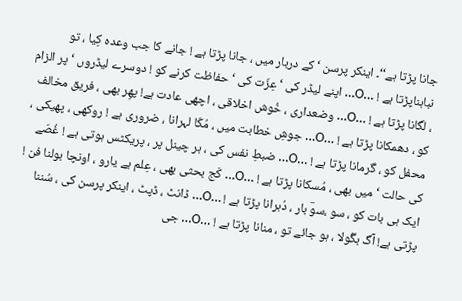جانا پڑتا ہے‘‘۔ اینکر پرسن ‘ کے دربار میں ، جانا پڑتا ہے ! جانے کا جب وعدہ کِیا ، تو نباہناپڑتا ہے ! …O… اپنے لیڈر کی ‘ عِزّت کی ‘ حفاظت کرنے کو ! دوسرے لیڈروں ‘ پر الزام ، لگانا پڑتا ہے ! …O… وضعداری ، خُوش اخلاقی ، اچھی عادت ہے! پھِر بھی ، فریق مخالف کو ، دھمکانا پڑتا ہے ! …O… جوشِ خطابت میں ، مُکّا لہرانا ، ضروری ہے ! روکھی ، پھیکی ، محفل کو ، گرمانا پڑتا ہے ! …O… ضبطِ نفس کی ، ہر چینل پر ، پریکٹس ہوتی ہے ! غُصّے کی حالت ‘ میں بھی ، مُسکانا پڑتا ہے ! …O… کَج بحثی بھی ، عِلم ہے یارو ، اونچا بولنا فن ! ایک ہی بات کو ، سو ،سوؔ بار ، دُہرانا پڑتا ہے ! …O… ڈانٹ ، ڈپٹ ، اینکر پرسن کی ، سُننا پڑتی ہے! آگ بگُولا ، ہو جائے تو ، منانا پڑتا ہے ! …O… جی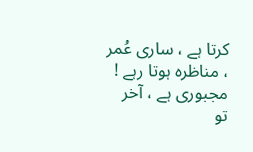کرتا ہے ، ساری عُمر ، مناظرہ ہوتا رہے ! مجبوری ہے ، آخر تو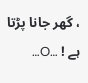، گھر جانا پڑتا ہے ! …O…